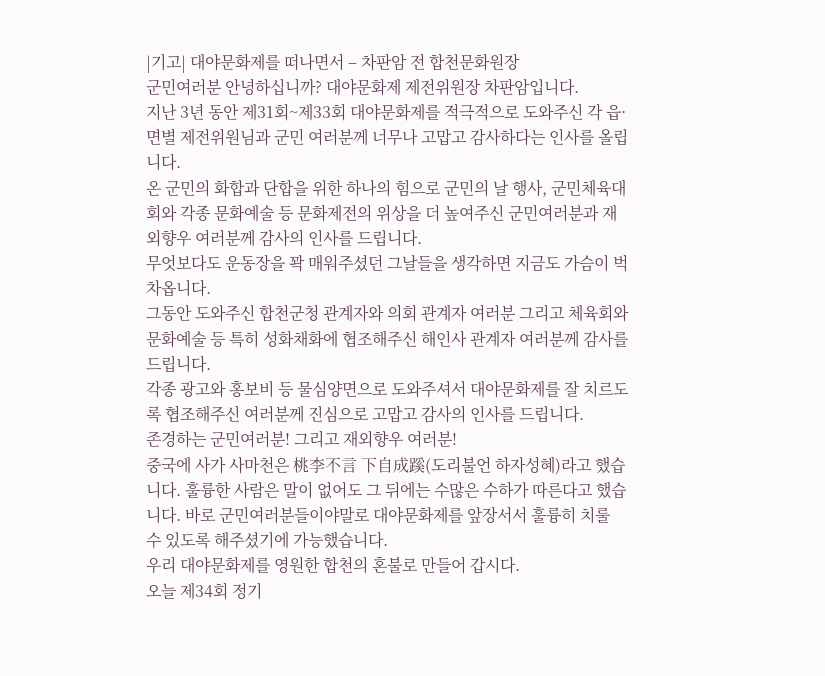|기고| 대야문화제를 떠나면서 – 차판암 전 합천문화원장
군민여러분 안녕하십니까? 대야문화제 제전위원장 차판암입니다.
지난 3년 동안 제31회~제33회 대야문화제를 적극적으로 도와주신 각 읍·면별 제전위원님과 군민 여러분께 너무나 고맙고 감사하다는 인사를 올립니다.
온 군민의 화합과 단합을 위한 하나의 힘으로 군민의 날 행사, 군민체육대회와 각종 문화예술 등 문화제전의 위상을 더 높여주신 군민여러분과 재외향우 여러분께 감사의 인사를 드립니다.
무엇보다도 운동장을 꽉 매워주셨던 그날들을 생각하면 지금도 가슴이 벅차옵니다.
그동안 도와주신 합천군청 관계자와 의회 관계자 여러분 그리고 체육회와 문화예술 등 특히 성화채화에 협조해주신 해인사 관계자 여러분께 감사를 드립니다.
각종 광고와 홍보비 등 물심양면으로 도와주셔서 대야문화제를 잘 치르도록 협조해주신 여러분께 진심으로 고맙고 감사의 인사를 드립니다.
존경하는 군민여러분! 그리고 재외향우 여러분!
중국에 사가 사마천은 桃李不言 下自成蹊(도리불언 하자성혜)라고 했습니다. 훌륭한 사람은 말이 없어도 그 뒤에는 수많은 수하가 따른다고 했습니다. 바로 군민여러분들이야말로 대야문화제를 앞장서서 훌륭히 치룰 수 있도록 해주셨기에 가능했습니다.
우리 대야문화제를 영원한 합천의 혼불로 만들어 갑시다.
오늘 제34회 정기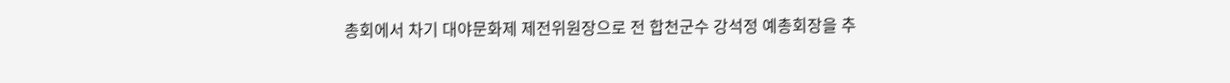총회에서 차기 대야문화제 제전위원장으로 전 합천군수 강석정 예총회장을 추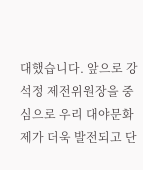대했습니다. 앞으로 강석정 제전위원장을 중심으로 우리 대야문화제가 더욱 발전되고 단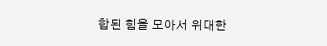합된 힘을 모아서 위대한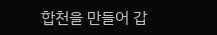합천을 만들어 갑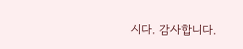시다. 감사합니다.